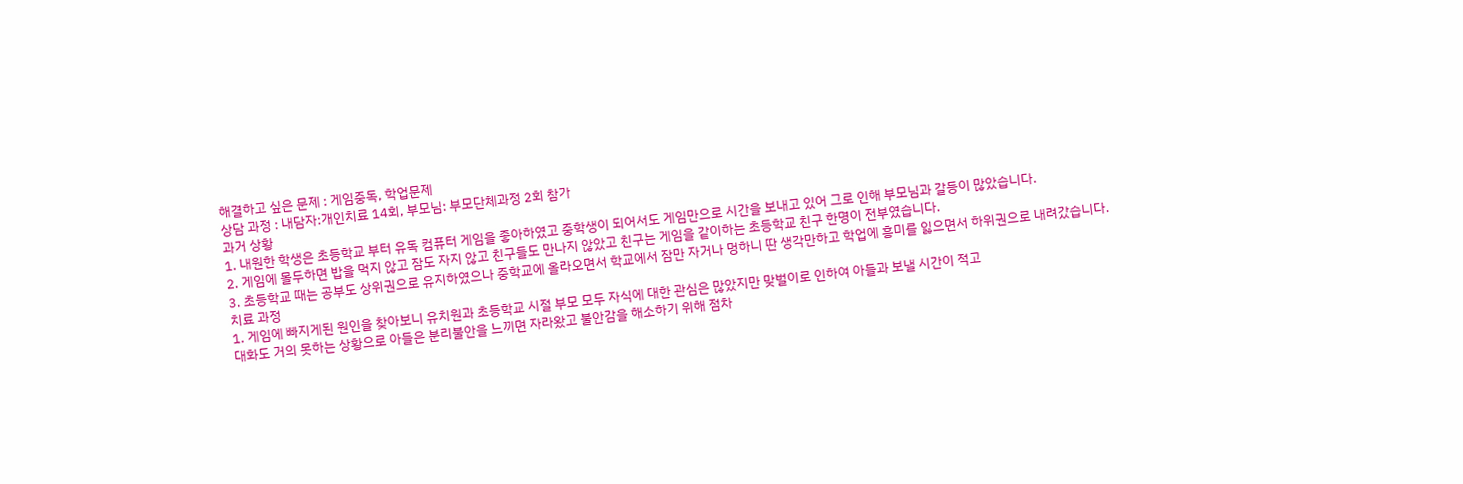해결하고 싶은 문제 : 게임중독, 학업문제
상담 과정 : 내담자:개인치료 14회, 부모님: 부모단체과정 2회 참가
과거 상황
1. 내원한 학생은 초등학교 부터 유독 컴퓨터 게임을 좋아하였고 중학생이 되어서도 게임만으로 시간을 보내고 있어 그로 인해 부모님과 갈등이 많았습니다.
2. 게임에 몰두하면 밥을 먹지 않고 잠도 자지 않고 친구들도 만나지 않았고 친구는 게임을 같이하는 초등학교 친구 한명이 전부였습니다.
3. 초등학교 때는 공부도 상위권으로 유지하였으나 중학교에 올라오면서 학교에서 잠만 자거나 멍하니 딴 생각만하고 학업에 흥미를 잃으면서 하위권으로 내려갔습니다.
치료 과정
1. 게임에 빠지게된 원인을 찾아보니 유치원과 초등학교 시절 부모 모두 자식에 대한 관심은 많았지만 맞벌이로 인하여 아들과 보낼 시간이 적고
대화도 거의 못하는 상황으로 아들은 분리불안을 느끼면 자라왔고 불안감을 해소하기 위해 점차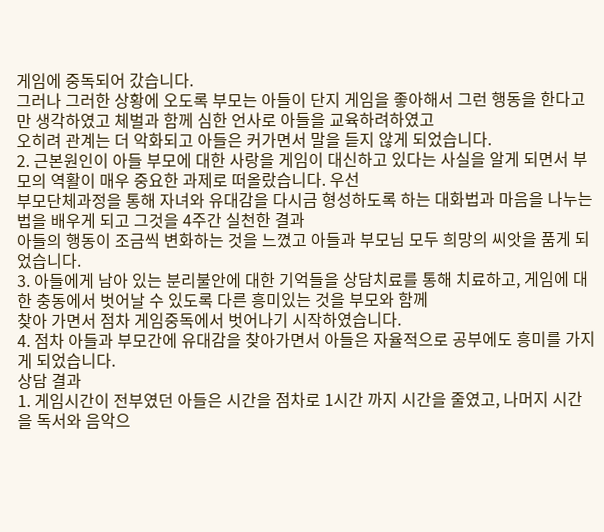게임에 중독되어 갔습니다.
그러나 그러한 상황에 오도록 부모는 아들이 단지 게임을 좋아해서 그런 행동을 한다고만 생각하였고 체벌과 함께 심한 언사로 아들을 교육하려하였고
오히려 관계는 더 악화되고 아들은 커가면서 말을 듣지 않게 되었습니다.
2. 근본원인이 아들 부모에 대한 사랑을 게임이 대신하고 있다는 사실을 알게 되면서 부모의 역활이 매우 중요한 과제로 떠올랐습니다. 우선
부모단체과정을 통해 자녀와 유대감을 다시금 형성하도록 하는 대화법과 마음을 나누는 법을 배우게 되고 그것을 4주간 실천한 결과
아들의 행동이 조금씩 변화하는 것을 느꼈고 아들과 부모님 모두 희망의 씨앗을 품게 되었습니다.
3. 아들에게 남아 있는 분리불안에 대한 기억들을 상담치료를 통해 치료하고, 게임에 대한 충동에서 벗어날 수 있도록 다른 흥미있는 것을 부모와 함께
찾아 가면서 점차 게임중독에서 벗어나기 시작하였습니다.
4. 점차 아들과 부모간에 유대감을 찾아가면서 아들은 자율적으로 공부에도 흥미를 가지게 되었습니다.
상담 결과
1. 게임시간이 전부였던 아들은 시간을 점차로 1시간 까지 시간을 줄였고, 나머지 시간을 독서와 음악으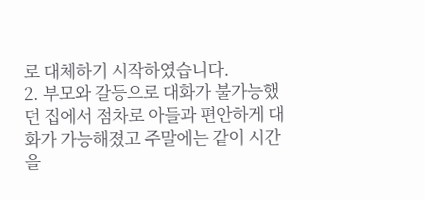로 대체하기 시작하였습니다.
2. 부모와 갈등으로 대화가 불가능했던 집에서 점차로 아들과 편안하게 대화가 가능해졌고 주말에는 같이 시간을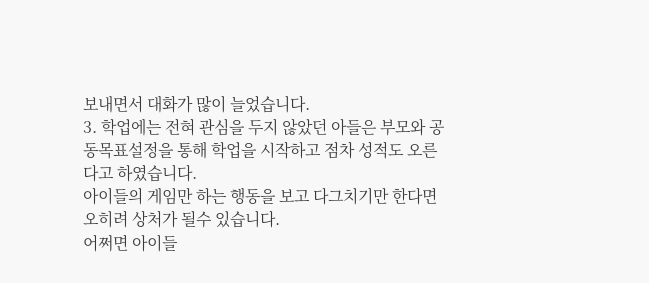보내면서 대화가 많이 늘었습니다.
3. 학업에는 전혀 관심을 두지 않았던 아들은 부모와 공동목표설정을 통해 학업을 시작하고 점차 성적도 오른다고 하였습니다.
아이들의 게임만 하는 행동을 보고 다그치기만 한다면 오히려 상처가 될수 있습니다.
어쩌면 아이들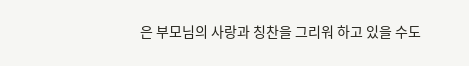은 부모님의 사랑과 칭찬을 그리워 하고 있을 수도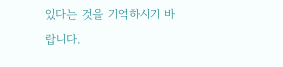있다는 것을 기억하시기 바랍니다.